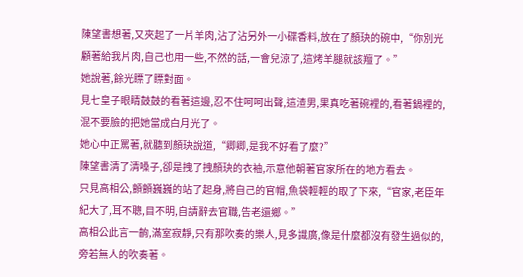陳望書想著,又夾起了一片羊肉,沾了沾另外一小碟香料,放在了顏玦的碗中,“你別光顧著給我片肉,自己也用一些,不然的話,一會兒涼了,這烤羊腿就該羶了。”
她說著,餘光瞟了瞟對面。
見七皇子眼睛鼓鼓的看著這邊,忍不住呵呵出聲,這渣男,果真吃著碗裡的,看著鍋裡的,混不要臉的把她當成白月光了。
她心中正罵著,就聽到顏玦說道,“卿卿,是我不好看了麼?”
陳望書清了清嗓子,卻是拽了拽顏玦的衣袖,示意他朝著官家所在的地方看去。
只見高相公,顫顫巍巍的站了起身,將自己的官帽,魚袋輕輕的取了下來,“官家,老臣年紀大了,耳不聰,目不明,自請辭去官職,告老還鄉。”
高相公此言一齣,滿室寂靜,只有那吹奏的樂人,見多識廣,像是什麼都沒有發生過似的,旁若無人的吹奏著。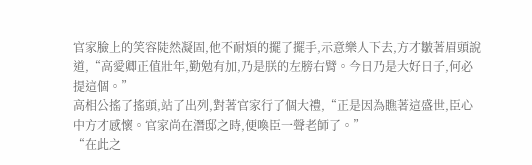官家臉上的笑容陡然凝固,他不耐煩的擺了擺手,示意樂人下去,方才皺著眉頭說道,“高愛卿正值壯年,勤勉有加,乃是朕的左膀右臂。今日乃是大好日子,何必提這個。”
高相公搖了搖頭,站了出列,對著官家行了個大禮,“正是因為瞧著這盛世,臣心中方才感懷。官家尚在潛邸之時,便喚臣一聲老師了。”
“在此之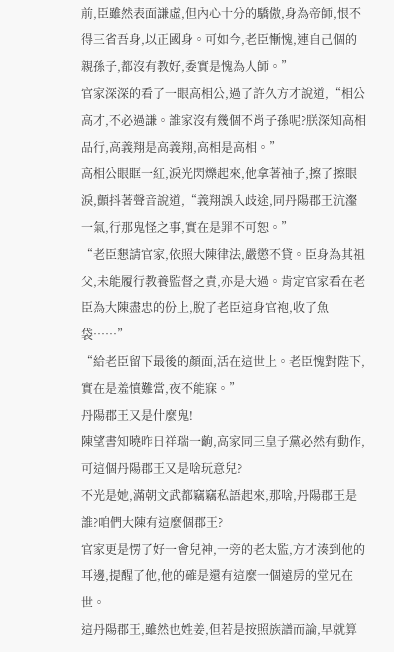前,臣雖然表面謙虛,但內心十分的驕傲,身為帝師,恨不得三省吾身,以正國身。可如今,老臣慚愧,連自己個的親孫子,都沒有教好,委實是愧為人師。”
官家深深的看了一眼高相公,過了許久方才說道,“相公高才,不必過謙。誰家沒有幾個不肖子孫呢?朕深知高相品行,高義翔是高義翔,高相是高相。”
高相公眼眶一紅,淚光閃爍起來,他拿著袖子,擦了擦眼淚,顫抖著聲音說道,“義翔誤入歧途,同丹陽郡王沆瀣一氣,行那鬼怪之事,實在是罪不可恕。”
“老臣懇請官家,依照大陳律法,嚴懲不貸。臣身為其祖父,未能履行教養監督之責,亦是大過。肯定官家看在老臣為大陳盡忠的份上,脫了老臣這身官袍,收了魚袋……”
“給老臣留下最後的顏面,活在這世上。老臣愧對陛下,實在是羞憤難當,夜不能寐。”
丹陽郡王又是什麼鬼!
陳望書知曉昨日祥瑞一齣,高家同三皇子黨必然有動作,可這個丹陽郡王又是啥玩意兒?
不光是她,滿朝文武都竊竊私語起來,那啥,丹陽郡王是誰?咱們大陳有這麼個郡王?
官家更是愣了好一會兒神,一旁的老太監,方才湊到他的耳邊,提醒了他,他的確是還有這麼一個遠房的堂兄在世。
這丹陽郡王,雖然也姓姜,但若是按照族譜而論,早就算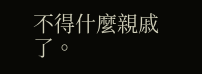不得什麼親戚了。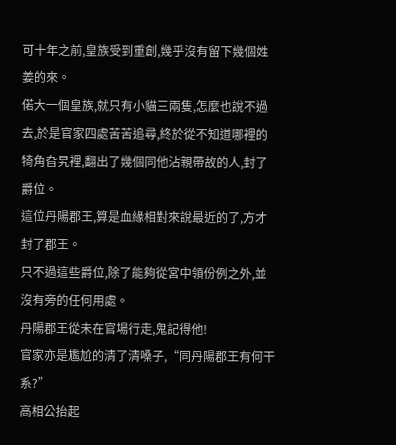可十年之前,皇族受到重創,幾乎沒有留下幾個姓姜的來。
偌大一個皇族,就只有小貓三兩隻,怎麼也說不過去,於是官家四處苦苦追尋,終於從不知道哪裡的犄角旮旯裡,翻出了幾個同他沾親帶故的人,封了爵位。
這位丹陽郡王,算是血緣相對來說最近的了,方才封了郡王。
只不過這些爵位,除了能夠從宮中領份例之外,並沒有旁的任何用處。
丹陽郡王從未在官場行走,鬼記得他!
官家亦是尷尬的清了清嗓子,“同丹陽郡王有何干系?”
高相公抬起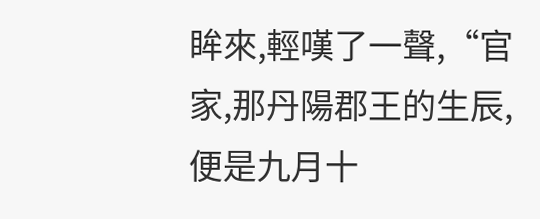眸來,輕嘆了一聲,“官家,那丹陽郡王的生辰,便是九月十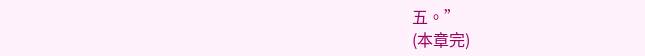五。”
(本章完)